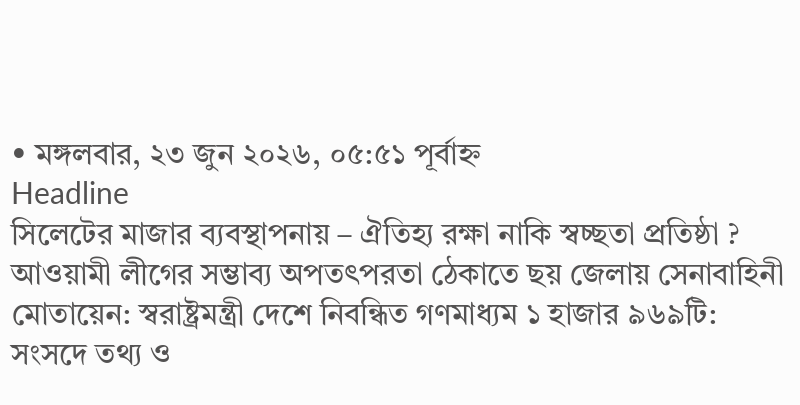• মঙ্গলবার, ২৩ জুন ২০২৬, ০৫:৫১ পূর্বাহ্ন
Headline
সিলেটের মাজার ব্যবস্থাপনায় – ঐতিহ্য রক্ষা নাকি স্বচ্ছতা প্রতিষ্ঠা ? আওয়ামী লীগের সম্ভাব্য অপতৎপরতা ঠেকাতে ছয় জেলায় সেনাবাহিনী মোতায়েন: স্বরাষ্ট্রমন্ত্রী দেশে নিবন্ধিত গণমাধ্যম ১ হাজার ৯৬৯টি: সংসদে তথ্য ও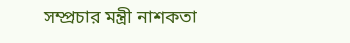সম্প্রচার মন্ত্রী নাশকতা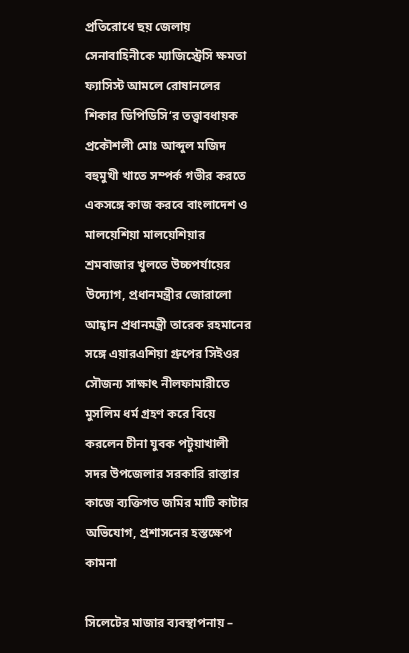প্রতিরোধে ছয় জেলায় সেনাবাহিনীকে ম্যাজিস্ট্রেসি ক্ষমতা ফ্যাসিস্ট আমলে রোষানলের শিকার ডিপিডিসি‘র তত্ত্বাবধায়ক প্রকৌশলী মোঃ আব্দুল মজিদ বহুমুখী খাতে সম্পর্ক গভীর করতে একসঙ্গে কাজ করবে বাংলাদেশ ও মালয়েশিয়া মালয়েশিয়ার শ্রমবাজার খুলতে উচ্চপর্যায়ের উদ্যোগ, প্রধানমন্ত্রীর জোরালো আহ্বান প্রধানমন্ত্রী তারেক রহমানের সঙ্গে এয়ারএশিয়া গ্রুপের সিইওর সৌজন্য সাক্ষাৎ নীলফামারীতে মুসলিম ধর্ম গ্রহণ করে বিয়ে করলেন চীনা যুবক পটুয়াখালী সদর উপজেলার সরকারি রাস্তার কাজে ব্যক্তিগত জমির মাটি কাটার অভিযোগ, প্রশাসনের হস্তক্ষেপ কামনা

সিলেটের মাজার ব্যবস্থাপনায় –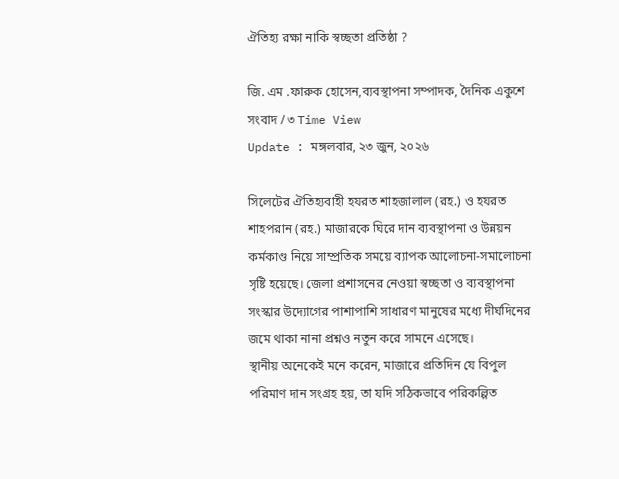ঐতিহ্য রক্ষা নাকি স্বচ্ছতা প্রতিষ্ঠা ?

জি. এম .ফারুক হোসেন,ব্যবস্থাপনা সম্পাদক, দৈনিক একুশে সংবাদ / ৩ Time View
Update : মঙ্গলবার, ২৩ জুন, ২০২৬

সিলেটের ঐতিহ্যবাহী হযরত শাহজালাল (রহ.) ও হযরত শাহপরান (রহ.) মাজারকে ঘিরে দান ব্যবস্থাপনা ও উন্নয়ন কর্মকাণ্ড নিয়ে সাম্প্রতিক সময়ে ব্যাপক আলোচনা-সমালোচনা সৃষ্টি হয়েছে। জেলা প্রশাসনের নেওয়া স্বচ্ছতা ও ব্যবস্থাপনা সংস্কার উদ্যোগের পাশাপাশি সাধারণ মানুষের মধ্যে দীর্ঘদিনের জমে থাকা নানা প্রশ্নও নতুন করে সামনে এসেছে।
স্থানীয় অনেকেই মনে করেন, মাজারে প্রতিদিন যে বিপুল পরিমাণ দান সংগ্রহ হয়, তা যদি সঠিকভাবে পরিকল্পিত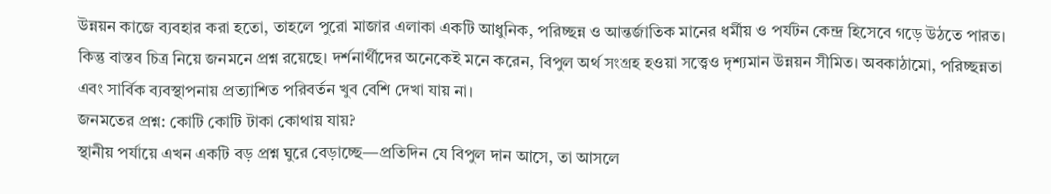উন্নয়ন কাজে ব্যবহার করা হতো, তাহলে পুরো মাজার এলাকা একটি আধুনিক, পরিচ্ছন্ন ও আন্তর্জাতিক মানের ধর্মীয় ও পর্যটন কেন্দ্র হিসেবে গড়ে উঠতে পারত।
কিন্তু বাস্তব চিত্র নিয়ে জনমনে প্রশ্ন রয়েছে। দর্শনার্থীদের অনেকেই মনে করেন, বিপুল অর্থ সংগ্রহ হওয়া সত্ত্বেও দৃশ্যমান উন্নয়ন সীমিত। অবকাঠামো, পরিচ্ছন্নতা এবং সার্বিক ব্যবস্থাপনায় প্রত্যাশিত পরিবর্তন খুব বেশি দেখা যায় না।
জনমতের প্রশ্ন: কোটি কোটি টাকা কোথায় যায়?
স্থানীয় পর্যায়ে এখন একটি বড় প্রশ্ন ঘুরে বেড়াচ্ছে—প্রতিদিন যে বিপুল দান আসে, তা আসলে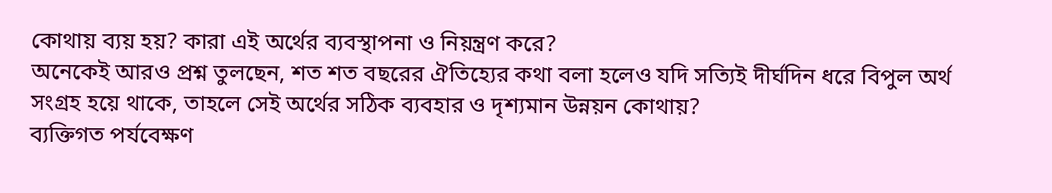কোথায় ব্যয় হয়? কারা এই অর্থের ব্যবস্থাপনা ও নিয়ন্ত্রণ করে?
অনেকেই আরও প্রশ্ন তুলছেন, শত শত বছরের ঐতিহ্যের কথা বলা হলেও যদি সত্যিই দীর্ঘদিন ধরে বিপুল অর্থ সংগ্রহ হয়ে থাকে, তাহলে সেই অর্থের সঠিক ব্যবহার ও দৃশ্যমান উন্নয়ন কোথায়?
ব্যক্তিগত পর্যবেক্ষণ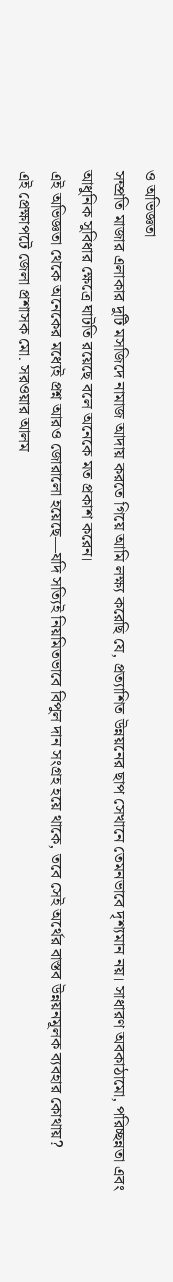ও অভিজ্ঞতা
সম্প্রতি মাজার এলাকার দুটি মসজিদে নামাজ আদায় করতে গিয়ে আমি লক্ষ্য করেছি যে, প্রত্যাশিত উন্নয়নের ছাপ সেখানে তেমনভাবে দৃশ্যমান নয়। সাধারণ অবকাঠামো, পরিচ্ছন্নতা এবং আধুনিক সুবিধার ক্ষেত্রে ঘাটতি রয়েছে বলে অনেকে মত প্রকাশ করেন।
এই অভিজ্ঞতা থেকে অনেকের মধ্যেই প্রশ্ন আরও জোরালো হয়েছে—যদি সত্যিই নিয়মিতভাবে বিপুল দান সংগ্রহ হয়ে থাকে, তবে সেই অর্থের বাস্তব উন্নয়নমূলক ব্যবহার কোথায়?
এই প্রেক্ষাপটে জেলা প্রশাসক মো. সরওয়ার আলম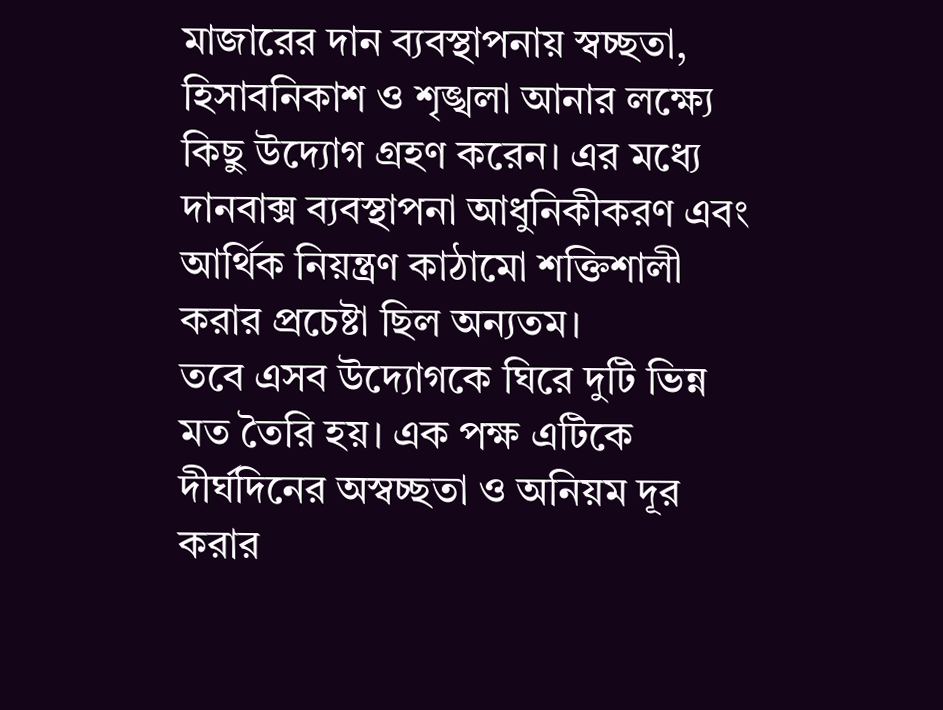মাজারের দান ব্যবস্থাপনায় স্বচ্ছতা, হিসাবনিকাশ ও শৃঙ্খলা আনার লক্ষ্যে কিছু উদ্যোগ গ্রহণ করেন। এর মধ্যে দানবাক্স ব্যবস্থাপনা আধুনিকীকরণ এবং আর্থিক নিয়ন্ত্রণ কাঠামো শক্তিশালী করার প্রচেষ্টা ছিল অন্যতম।
তবে এসব উদ্যোগকে ঘিরে দুটি ভিন্ন মত তৈরি হয়। এক পক্ষ এটিকে দীর্ঘদিনের অস্বচ্ছতা ও অনিয়ম দূর করার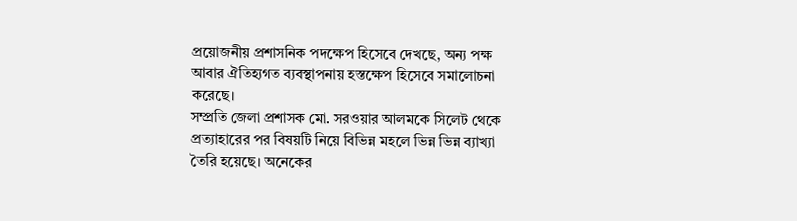প্রয়োজনীয় প্রশাসনিক পদক্ষেপ হিসেবে দেখছে, অন্য পক্ষ আবার ঐতিহ্যগত ব্যবস্থাপনায় হস্তক্ষেপ হিসেবে সমালোচনা করেছে।
সম্প্রতি জেলা প্রশাসক মো. সরওয়ার আলমকে সিলেট থেকে প্রত্যাহারের পর বিষয়টি নিয়ে বিভিন্ন মহলে ভিন্ন ভিন্ন ব্যাখ্যা তৈরি হয়েছে। অনেকের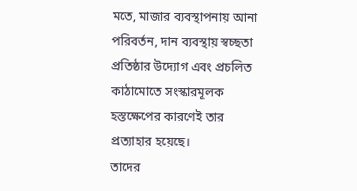মতে, মাজার ব্যবস্থাপনায় আনা পরিবর্তন, দান ব্যবস্থায় স্বচ্ছতা প্রতিষ্ঠার উদ্যোগ এবং প্রচলিত কাঠামোতে সংস্কারমূলক হস্তক্ষেপের কারণেই তার প্রত্যাহার হয়েছে।
তাদের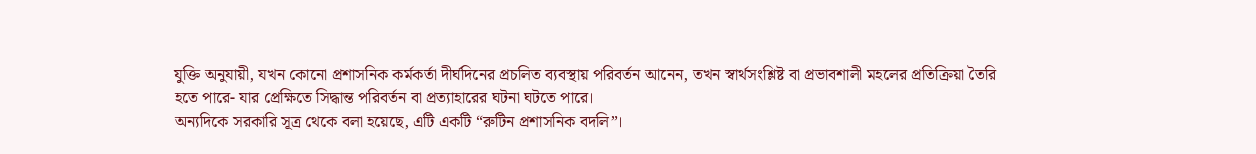যুক্তি অনুযায়ী, যখন কোনো প্রশাসনিক কর্মকর্তা দীর্ঘদিনের প্রচলিত ব্যবস্থায় পরিবর্তন আনেন, তখন স্বার্থসংশ্লিষ্ট বা প্রভাবশালী মহলের প্রতিক্রিয়া তৈরি হতে পারে- যার প্রেক্ষিতে সিদ্ধান্ত পরিবর্তন বা প্রত্যাহারের ঘটনা ঘটতে পারে।
অন্যদিকে সরকারি সূত্র থেকে বলা হয়েছে, এটি একটি “রুটিন প্রশাসনিক বদলি”।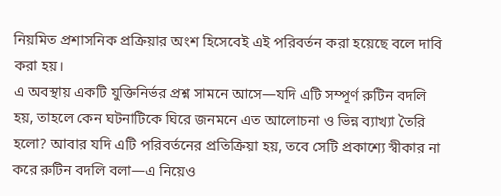নিয়মিত প্রশাসনিক প্রক্রিয়ার অংশ হিসেবেই এই পরিবর্তন করা হয়েছে বলে দাবি করা হয়।
এ অবস্থায় একটি যুক্তিনির্ভর প্রশ্ন সামনে আসে—যদি এটি সম্পূর্ণ রুটিন বদলি হয়, তাহলে কেন ঘটনাটিকে ঘিরে জনমনে এত আলোচনা ও ভিন্ন ব্যাখ্যা তৈরি হলো? আবার যদি এটি পরিবর্তনের প্রতিক্রিয়া হয়, তবে সেটি প্রকাশ্যে স্বীকার না করে রুটিন বদলি বলা—এ নিয়েও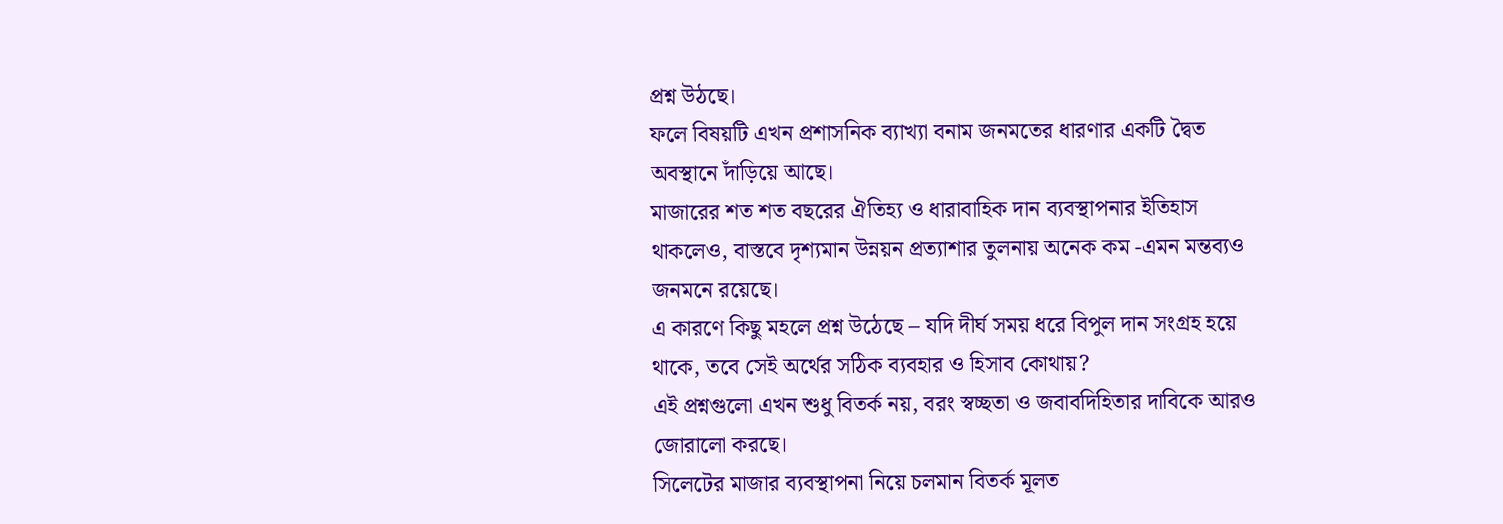প্রশ্ন উঠছে।
ফলে বিষয়টি এখন প্রশাসনিক ব্যাখ্যা বনাম জনমতের ধারণার একটি দ্বৈত অবস্থানে দাঁড়িয়ে আছে।
মাজারের শত শত বছরের ঐতিহ্য ও ধারাবাহিক দান ব্যবস্থাপনার ইতিহাস থাকলেও, বাস্তবে দৃশ্যমান উন্নয়ন প্রত্যাশার তুলনায় অনেক কম -এমন মন্তব্যও জনমনে রয়েছে।
এ কারণে কিছু মহলে প্রশ্ন উঠেছে – যদি দীর্ঘ সময় ধরে বিপুল দান সংগ্রহ হয়ে থাকে, তবে সেই অর্থের সঠিক ব্যবহার ও হিসাব কোথায়?
এই প্রশ্নগুলো এখন শুধু বিতর্ক নয়, বরং স্বচ্ছতা ও জবাবদিহিতার দাবিকে আরও জোরালো করছে।
সিলেটের মাজার ব্যবস্থাপনা নিয়ে চলমান বিতর্ক মূলত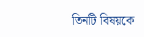তিনটি বিষয়কে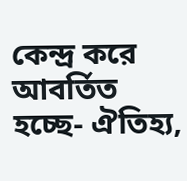কেন্দ্র করে আবর্তিত হচ্ছে- ঐতিহ্য,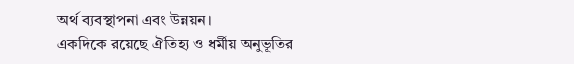অর্থ ব্যবস্থাপনা এবং উন্নয়ন।
একদিকে রয়েছে ঐতিহ্য ও ধর্মীয় অনুভূতির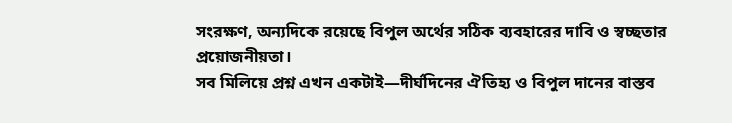সংরক্ষণ, অন্যদিকে রয়েছে বিপুল অর্থের সঠিক ব্যবহারের দাবি ও স্বচ্ছতার প্রয়োজনীয়তা।
সব মিলিয়ে প্রশ্ন এখন একটাই—দীর্ঘদিনের ঐতিহ্য ও বিপুল দানের বাস্তব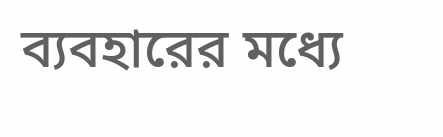ব্যবহারের মধ্যে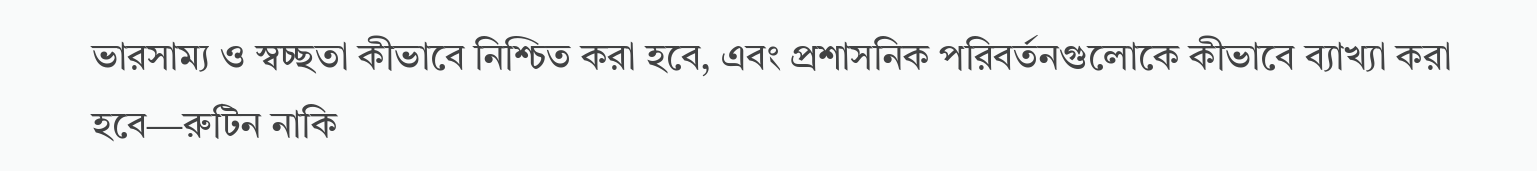ভারসাম্য ও স্বচ্ছতা কীভাবে নিশ্চিত করা হবে, এবং প্রশাসনিক পরিবর্তনগুলোকে কীভাবে ব্যাখ্যা করা হবে—রুটিন নাকি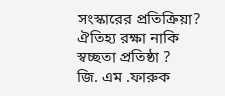সংস্কারের প্রতিক্রিয়া? ঐতিহ্য রক্ষা নাকি স্বচ্ছতা প্রতিষ্ঠা ?
জি. এম .ফারুক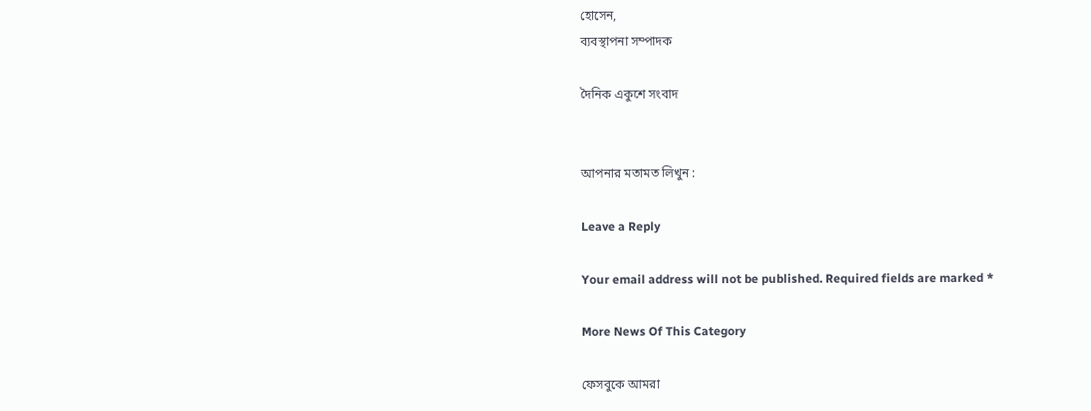হোসেন,
ব্যবস্থাপনা সম্পাদক

দৈনিক একুশে সংবাদ


আপনার মতামত লিখুন :

Leave a Reply

Your email address will not be published. Required fields are marked *

More News Of This Category

ফেসবুকে আমরা